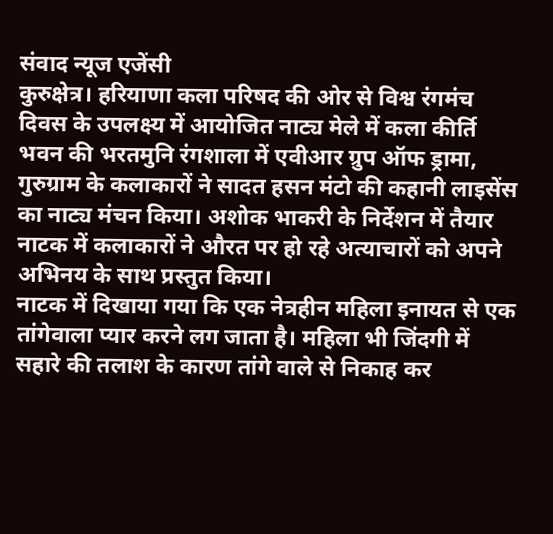संवाद न्यूज एजेंसी
कुरुक्षेत्र। हरियाणा कला परिषद की ओर से विश्व रंगमंच दिवस के उपलक्ष्य में आयोजित नाट्य मेले में कला कीर्ति भवन की भरतमुनि रंगशाला में एवीआर ग्रुप ऑफ ड्रामा, गुरुग्राम के कलाकारों ने सादत हसन मंटो की कहानी लाइसेंस का नाट्य मंचन किया। अशोक भाकरी के निर्देशन में तैयार नाटक में कलाकारों ने औरत पर हो रहे अत्याचारों को अपने अभिनय के साथ प्रस्तुत किया।
नाटक में दिखाया गया कि एक नेत्रहीन महिला इनायत से एक तांगेवाला प्यार करने लग जाता है। महिला भी जिंदगी में सहारे की तलाश के कारण तांगे वाले से निकाह कर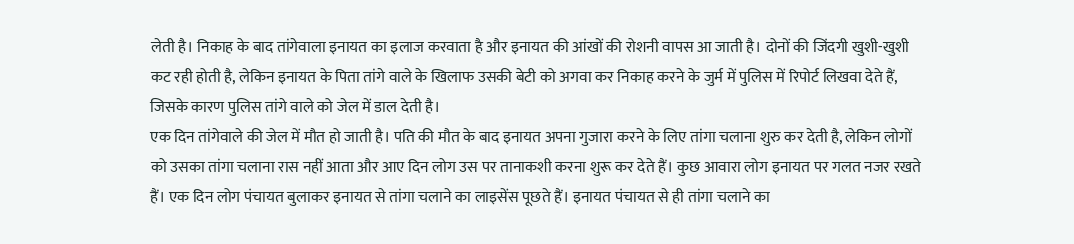लेती है। निकाह के बाद तांगेवाला इनायत का इलाज करवाता है और इनायत की आंखों की रोशनी वापस आ जाती है। दोनों की जिंदगी खुशी-खुशी कट रही होती है, लेकिन इनायत के पिता तांगे वाले के खिलाफ उसकी बेटी को अगवा कर निकाह करने के जुर्म में पुलिस में रिपोर्ट लिखवा देते हैं, जिसके कारण पुलिस तांगे वाले को जेल में डाल देती है।
एक दिन तांगेवाले की जेल में मौत हो जाती है। पति की मौत के बाद इनायत अपना गुजारा करने के लिए तांगा चलाना शुरु कर देती है, लेकिन लोगों को उसका तांगा चलाना रास नहीं आता और आए दिन लोग उस पर तानाकशी करना शुरू कर देते हैं। कुछ आवारा लोग इनायत पर गलत नजर रखते हैं। एक दिन लोग पंचायत बुलाकर इनायत से तांगा चलाने का लाइसेंस पूछते हैं। इनायत पंचायत से ही तांगा चलाने का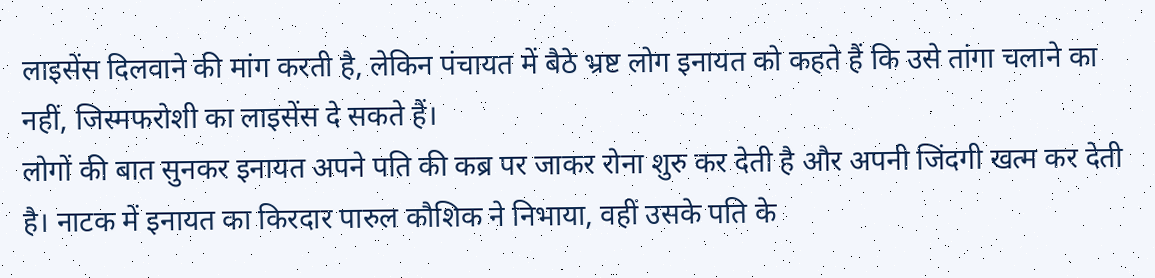लाइसेंस दिलवाने की मांग करती है, लेकिन पंचायत में बैठे भ्रष्ट लोग इनायत को कहते हैं कि उसे तांगा चलाने का नहीं, जिस्मफरोशी का लाइसेंस दे सकते हैं।
लोगों की बात सुनकर इनायत अपने पति की कब्र पर जाकर रोना शुरु कर देती है और अपनी जिंदगी खत्म कर देती है। नाटक में इनायत का किरदार पारुल कौशिक ने निभाया, वहीं उसके पति के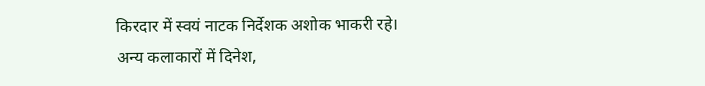किरदार में स्वयं नाटक निर्देशक अशोक भाकरी रहे। अन्य कलाकारों में दिनेश,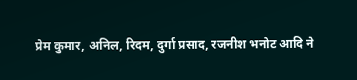प्रेम कुमार, अनिल, रिदम, दुर्गा प्रसाद, रजनीश भनोट आदि ने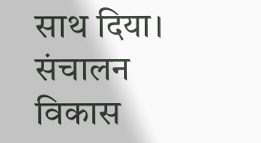साथ दिया। संचालन विकास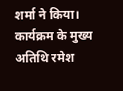शर्मा ने किया। कार्यक्रम के मुख्य अतिथि रमेश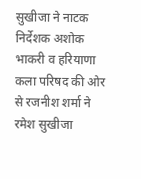सुखीजा ने नाटक निर्देशक अशोक भाकरी व हरियाणा कला परिषद की ओर से रजनीश शर्मा ने रमेश सुखीजा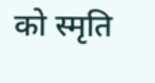को स्मृति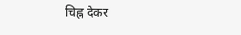चिह्न देकर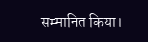सम्मानित किया।